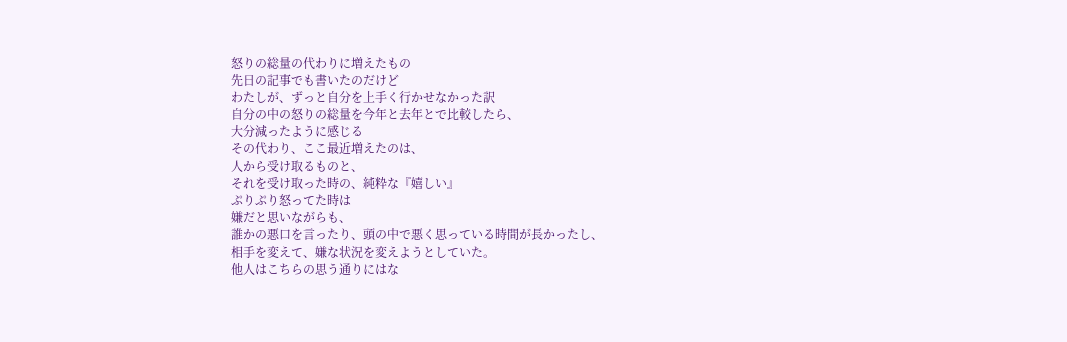怒りの総量の代わりに増えたもの
先日の記事でも書いたのだけど
わたしが、ずっと自分を上手く行かせなかった訳
自分の中の怒りの総量を今年と去年とで比較したら、
大分減ったように感じる
その代わり、ここ最近増えたのは、
人から受け取るものと、
それを受け取った時の、純粋な『嬉しい』
ぷりぷり怒ってた時は
嫌だと思いながらも、
誰かの悪口を言ったり、頭の中で悪く思っている時間が長かったし、
相手を変えて、嫌な状況を変えようとしていた。
他人はこちらの思う通りにはな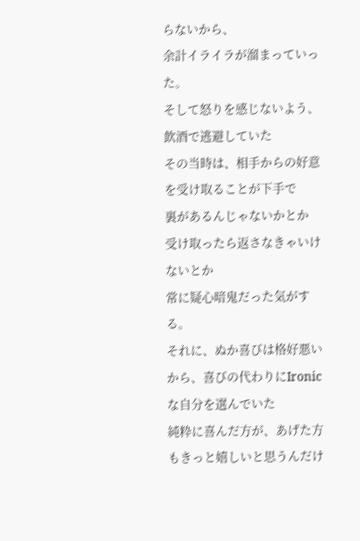らないから、
余計イライラが溜まっていった。
そして怒りを感じないよう、飲酒で逃避していた
その当時は、相手からの好意を受け取ることが下手で
裏があるんじゃないかとか
受け取ったら返さなきゃいけないとか
常に疑心暗鬼だった気がする。
それに、ぬか喜びは格好悪いから、喜びの代わりにIronicな自分を選んでいた
純粋に喜んだ方が、あげた方もきっと嬉しいと思うんだけ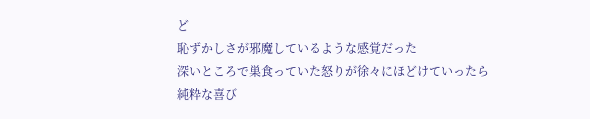ど
恥ずかしさが邪魔しているような感覚だった
深いところで巣食っていた怒りが徐々にほどけていったら
純粋な喜び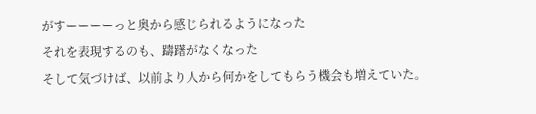がすーーーーっと奥から感じられるようになった
それを表現するのも、躊躇がなくなった
そして気づけば、以前より人から何かをしてもらう機会も増えていた。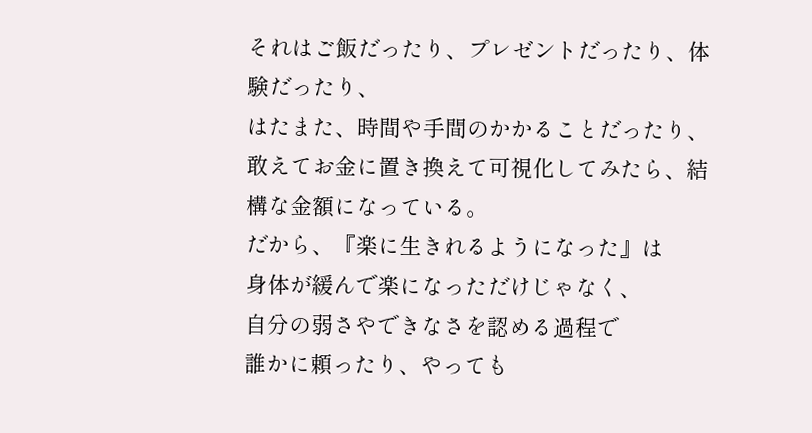それはご飯だったり、プレゼントだったり、体験だったり、
はたまた、時間や手間のかかることだったり、
敢えてお金に置き換えて可視化してみたら、結構な金額になっている。
だから、『楽に生きれるようになった』は
身体が緩んで楽になっただけじゃなく、
自分の弱さやできなさを認める過程で
誰かに頼ったり、やっても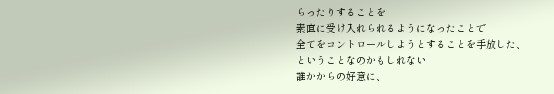らったりすることを
素直に受け入れられるようになったことで
全てをコントロールしようとすることを手放した、
ということなのかもしれない
誰かからの好意に、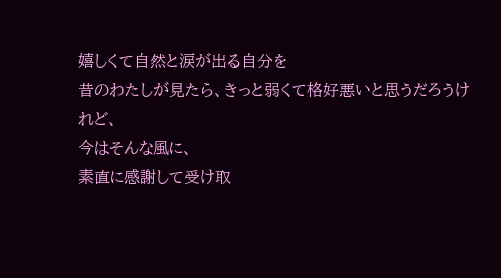嬉しくて自然と涙が出る自分を
昔のわたしが見たら、きっと弱くて格好悪いと思うだろうけれど、
今はそんな風に、
素直に感謝して受け取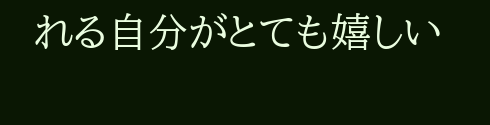れる自分がとても嬉しい